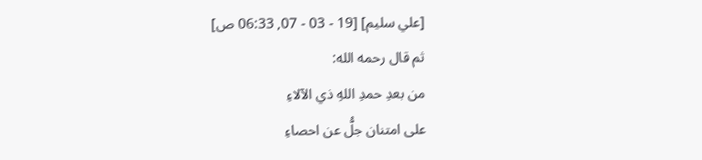[علي سليم] [19 - 03 - 07, 06:33 ص]
ثم قال رحمه الله:
من بعدِ حمدِ اللهِ ذي الآلاءِ
على امتنان جلُّ عن احصاءِ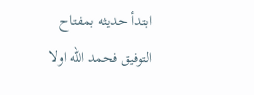ابتدأ حديثه بمفتاح التوفيق فحمد الله اولا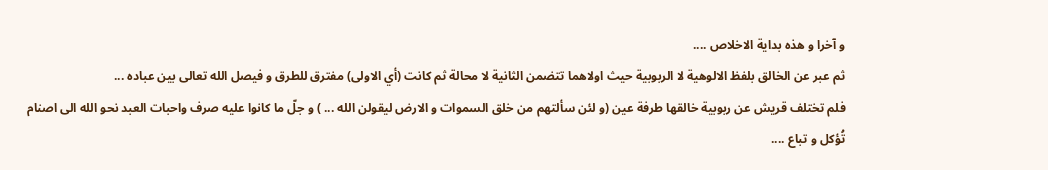و آخرا و هذه بداية الاخلاص ....
ثم عبر عن الخالق بلفظ الالوهية لا الربوبية حيث اولاهما تتضمن الثانية لا محالة ثم كانت (أي الاولى) مفترق للطرق و فيصل الله تعالى بين عباده ...
فلم تختلف قريش عن ربوبية خالقها طرفة عين (و لئن سألتهم من خلق السموات و الارض ليقولن الله ... ) و جلّ ما كانوا عليه صرف واحبات العبد نحو الله الى اصنام تُؤكل و تباع ....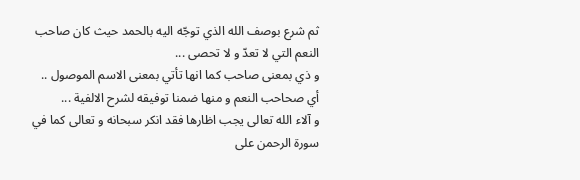ثم شرع بوصف الله الذي توجّه اليه بالحمد حيث كان صاحب النعم التي لا تعدّ و لا تحصى ...
و ذي بمعنى صاحب كما انها تأتي بمعنى الاسم الموصول ..
أي صحاحب النعم و منها ضمنا توفيقه لشرح الالفية ...
و آلاء الله تعالى يجب اظارها فقد انكر سبحانه و تعالى كما في سورة الرحمن على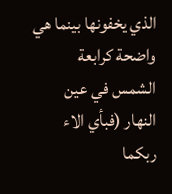الذي يخفونها بينما هي واضحة كرابعة الشمس في عين النهار (فبأي الاء ربكما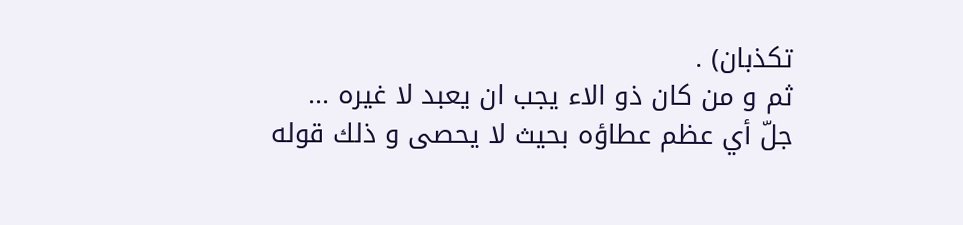تكذبان) .
ثم و من كان ذو الاء يجب ان يعبد لا غيره ...
جلّ أي عظم عطاؤه بحيث لا يحصى و ذلك قوله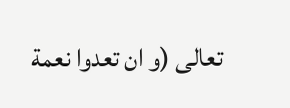تعالى (و ان تعدوا نعمة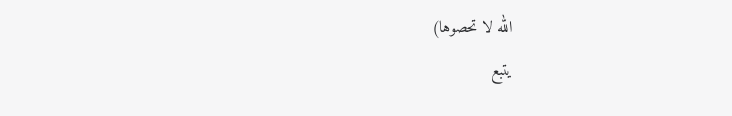الله لا تحصوها)
يتبع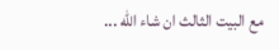مع البيت الثالث ان شاء الله ...